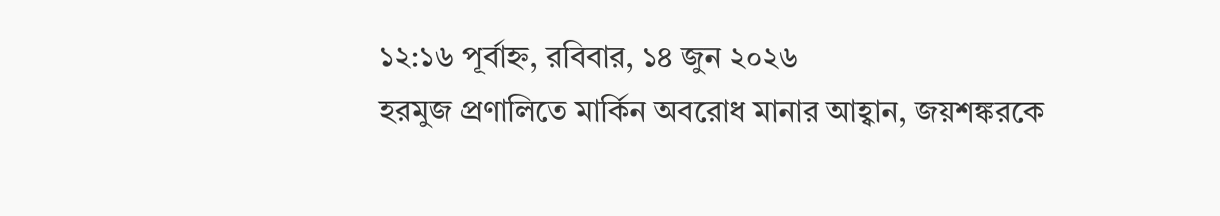১২:১৬ পূর্বাহ্ন, রবিবার, ১৪ জুন ২০২৬
হরমুজ প্রণালিতে মার্কিন অবরোধ মানার আহ্বান, জয়শঙ্করকে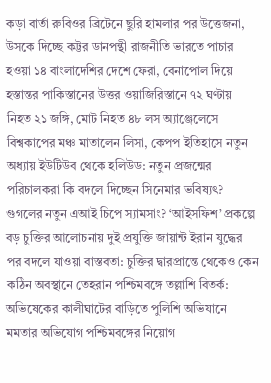কড়া বার্তা রুবিওর ব্রিটেনে ছুরি হামলার পর উত্তেজনা, উসকে দিচ্ছে কট্টর ডানপন্থী রাজনীতি ভারতে পাচার হওয়া ১৪ বাংলাদেশির দেশে ফেরা, বেনাপোল দিয়ে হস্তান্তর পাকিস্তানের উত্তর ওয়াজিরিস্তানে ৭২ ঘণ্টায় নিহত ২১ জঙ্গি, মোট নিহত ৪৮ লস অ্যাঞ্জেলেসে বিশ্বকাপের মঞ্চ মাতালেন লিসা, কেপপ ইতিহাসে নতুন অধ্যায় ইউটিউব থেকে হলিউড: নতুন প্রজন্মের পরিচালকরা কি বদলে দিচ্ছেন সিনেমার ভবিষ্যৎ? গুগলের নতুন এআই চিপে স্যামসাং? ‘আইসফিশ’ প্রকল্পে বড় চুক্তির আলোচনায় দুই প্রযুক্তি জায়ান্ট ইরান যুদ্ধের পর বদলে যাওয়া বাস্তবতা: চুক্তির দ্বারপ্রান্তে থেকেও কেন কঠিন অবস্থানে তেহরান পশ্চিমবঙ্গে তল্লাশি বিতর্ক: অভিষেকের কালীঘাটের বাড়িতে পুলিশি অভিযানে মমতার অভিযোগ পশ্চিমবঙ্গের নিয়োগ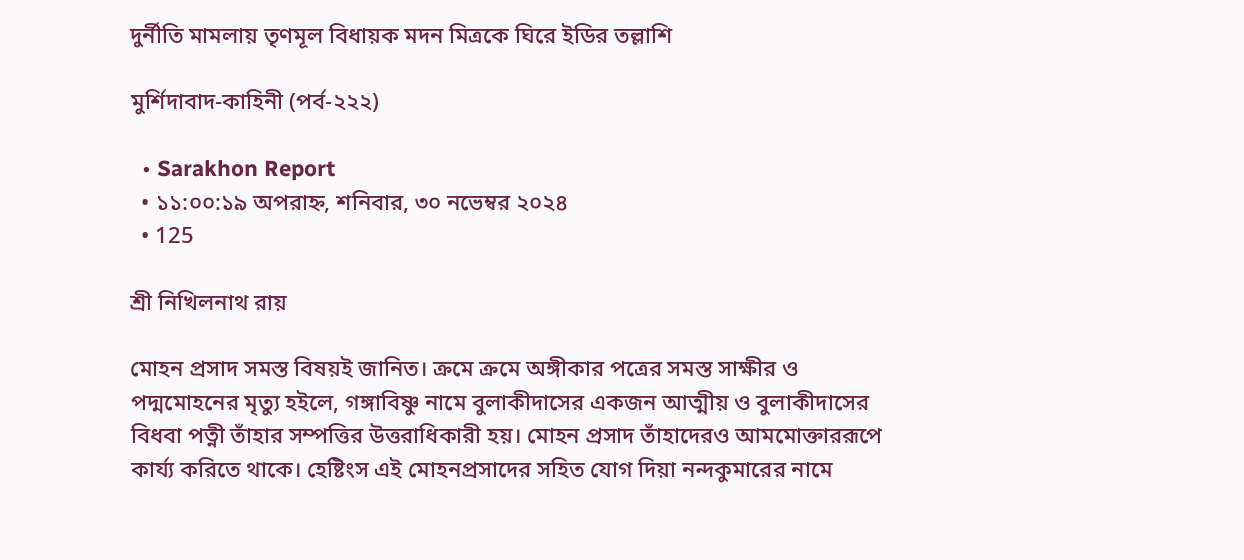দুর্নীতি মামলায় তৃণমূল বিধায়ক মদন মিত্রকে ঘিরে ইডির তল্লাশি

মুর্শিদাবাদ-কাহিনী (পর্ব-২২২)

  • Sarakhon Report
  • ১১:০০:১৯ অপরাহ্ন, শনিবার, ৩০ নভেম্বর ২০২৪
  • 125

শ্রী নিখিলনাথ রায়

মোহন প্রসাদ সমস্ত বিষয়ই জানিত। ক্রমে ক্রমে অঙ্গীকার পত্রের সমস্ত সাক্ষীর ও পদ্মমোহনের মৃত্যু হইলে, গঙ্গাবিষ্ণু নামে বুলাকীদাসের একজন আত্মীয় ও বুলাকীদাসের বিধবা পত্নী তাঁহার সম্পত্তির উত্তরাধিকারী হয়। মোহন প্রসাদ তাঁহাদেরও আমমোক্তাররূপে কার্য্য করিতে থাকে। হেষ্টিংস এই মোহনপ্রসাদের সহিত যোগ দিয়া নন্দকুমারের নামে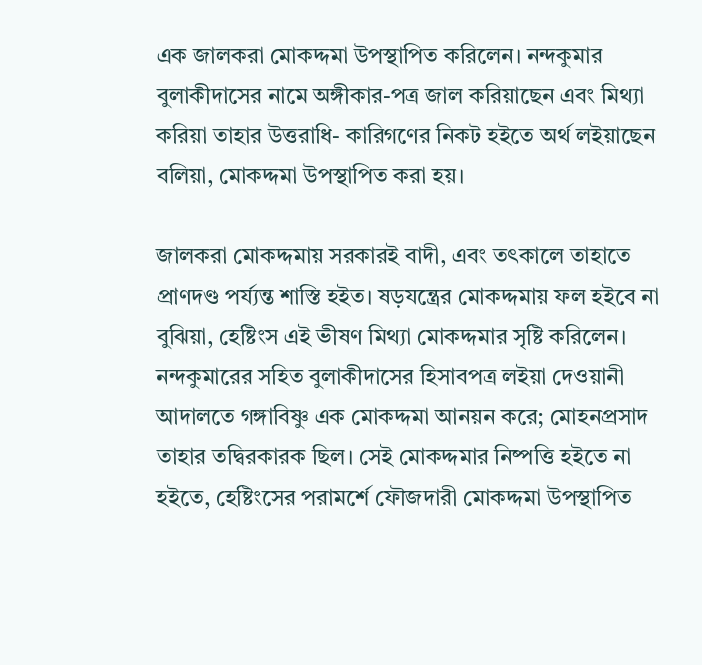এক জালকরা মোকদ্দমা উপস্থাপিত করিলেন। নন্দকুমার বুলাকীদাসের নামে অঙ্গীকার-পত্র জাল করিয়াছেন এবং মিথ্যা করিয়া তাহার উত্তরাধি- কারিগণের নিকট হইতে অর্থ লইয়াছেন বলিয়া, মোকদ্দমা উপস্থাপিত করা হয়।

জালকরা মোকদ্দমায় সরকারই বাদী, এবং তৎকালে তাহাতে প্রাণদণ্ড পর্য্যন্ত শাস্তি হইত। ষড়যন্ত্রের মোকদ্দমায় ফল হইবে না বুঝিয়া, হেষ্টিংস এই ভীষণ মিথ্যা মোকদ্দমার সৃষ্টি করিলেন। নন্দকুমারের সহিত বুলাকীদাসের হিসাবপত্র লইয়া দেওয়ানী আদালতে গঙ্গাবিষ্ণু এক মোকদ্দমা আনয়ন করে; মোহনপ্রসাদ তাহার তদ্বিরকারক ছিল। সেই মোকদ্দমার নিষ্পত্তি হইতে না হইতে, হেষ্টিংসের পরামর্শে ফৌজদারী মোকদ্দমা উপস্থাপিত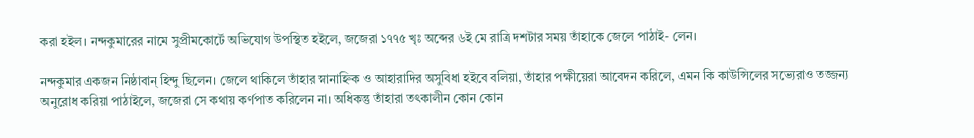করা হইল। নন্দকুমারের নামে সুপ্রীমকোর্টে অভিযোগ উপস্থিত হইলে, জজেরা ১৭৭৫ খৃঃ অব্দের ৬ই মে রাত্রি দশটার সময় তাঁহাকে জেলে পাঠাই- লেন।

নন্দকুমার একজন নিষ্ঠাবান্ হিন্দু ছিলেন। জেলে থাকিলে তাঁহার স্নানাহ্নিক ও আহারাদির অসুবিধা হইবে বলিয়া, তাঁহার পক্ষীয়েরা আবেদন করিলে, এমন কি কাউন্সিলের সভ্যেরাও তজ্জন্য অনুরোধ করিয়া পাঠাইলে, জজেরা সে কথায় কর্ণপাত করিলেন না। অধিকন্তু তাঁহারা তৎকালীন কোন কোন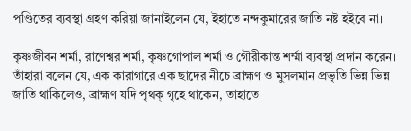পণ্ডিতের ব্যবস্থা গ্রহণ করিয়া জানাইলেন যে, ইহাতে নন্দকুমারের জাতি নষ্ট হইবে না।

কৃষ্ণজীবন শর্মা, রাণেশ্বর শর্মা, কৃষ্ণগোপাল শর্মা ও গৌরীকান্ত শর্ম্মা ব্যবস্থা প্রদান করেন। তাঁহারা বলেন যে, এক কারাগারে এক ছাদের নীচে ব্রাহ্মণ ও মুসলমান প্রভৃতি ভিন্ন ভিন্ন জাতি থাকিলেও, ব্রাহ্মণ যদি পৃথক্ গৃহে থাকেন, তাহাতে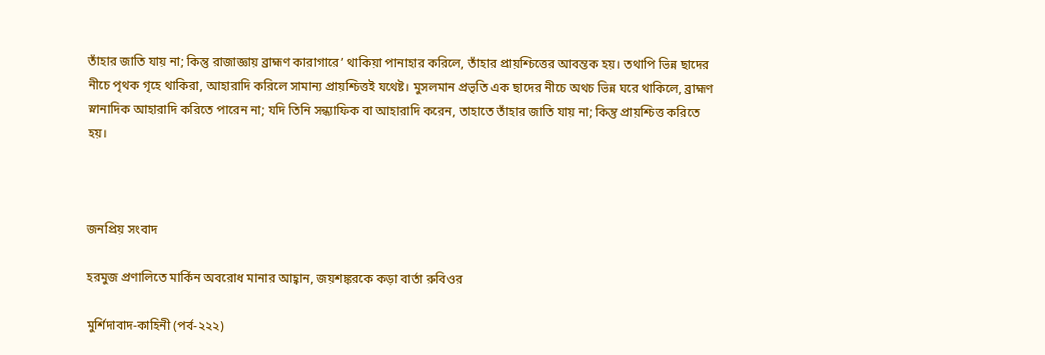তাঁহার জাতি যায় না; কিন্তু রাজাজ্ঞায় ব্রাহ্মণ কারাগারে’ থাকিয়া পানাহার করিলে, তাঁহার প্রায়শ্চিত্তের আবন্তক হয়। তথাপি ভিন্ন ছাদের নীচে পৃথক গৃহে থাকিরা, আহারাদি করিলে সামান্য প্রায়শ্চিত্তই যথেষ্ট। মুসলমান প্রভৃতি এক ছাদের নীচে অথচ ভিন্ন ঘরে থাকিলে, ব্রাহ্মণ স্নানাদিক আহারাদি করিতে পারেন না; যদি তিনি সন্ধ্যাফিক বা আহারাদি করেন, তাহাতে তাঁহার জাতি যায় না; কিন্তু প্রায়শ্চিত্ত করিতে হয়।



জনপ্রিয় সংবাদ

হরমুজ প্রণালিতে মার্কিন অবরোধ মানার আহ্বান, জয়শঙ্করকে কড়া বার্তা রুবিওর

মুর্শিদাবাদ-কাহিনী (পর্ব-২২২)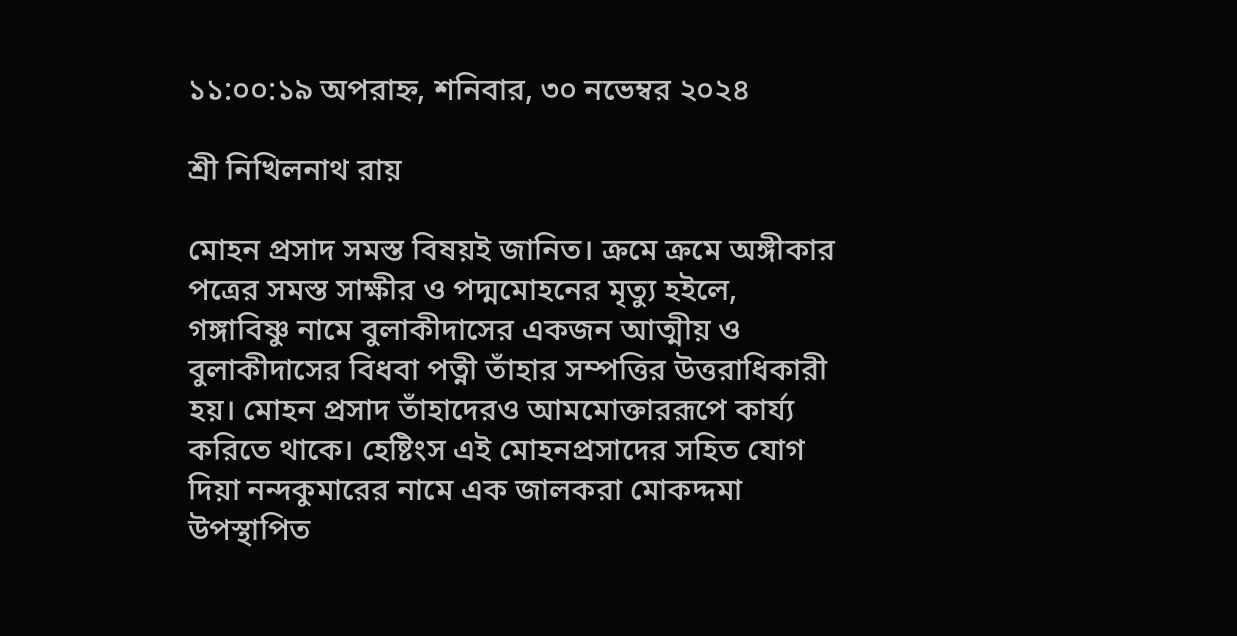১১:০০:১৯ অপরাহ্ন, শনিবার, ৩০ নভেম্বর ২০২৪

শ্রী নিখিলনাথ রায়

মোহন প্রসাদ সমস্ত বিষয়ই জানিত। ক্রমে ক্রমে অঙ্গীকার পত্রের সমস্ত সাক্ষীর ও পদ্মমোহনের মৃত্যু হইলে, গঙ্গাবিষ্ণু নামে বুলাকীদাসের একজন আত্মীয় ও বুলাকীদাসের বিধবা পত্নী তাঁহার সম্পত্তির উত্তরাধিকারী হয়। মোহন প্রসাদ তাঁহাদেরও আমমোক্তাররূপে কার্য্য করিতে থাকে। হেষ্টিংস এই মোহনপ্রসাদের সহিত যোগ দিয়া নন্দকুমারের নামে এক জালকরা মোকদ্দমা উপস্থাপিত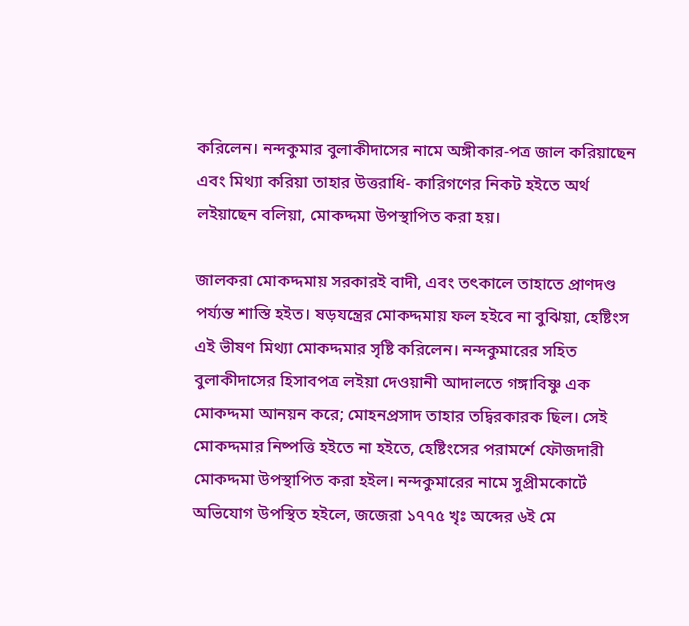করিলেন। নন্দকুমার বুলাকীদাসের নামে অঙ্গীকার-পত্র জাল করিয়াছেন এবং মিথ্যা করিয়া তাহার উত্তরাধি- কারিগণের নিকট হইতে অর্থ লইয়াছেন বলিয়া, মোকদ্দমা উপস্থাপিত করা হয়।

জালকরা মোকদ্দমায় সরকারই বাদী, এবং তৎকালে তাহাতে প্রাণদণ্ড পর্য্যন্ত শাস্তি হইত। ষড়যন্ত্রের মোকদ্দমায় ফল হইবে না বুঝিয়া, হেষ্টিংস এই ভীষণ মিথ্যা মোকদ্দমার সৃষ্টি করিলেন। নন্দকুমারের সহিত বুলাকীদাসের হিসাবপত্র লইয়া দেওয়ানী আদালতে গঙ্গাবিষ্ণু এক মোকদ্দমা আনয়ন করে; মোহনপ্রসাদ তাহার তদ্বিরকারক ছিল। সেই মোকদ্দমার নিষ্পত্তি হইতে না হইতে, হেষ্টিংসের পরামর্শে ফৌজদারী মোকদ্দমা উপস্থাপিত করা হইল। নন্দকুমারের নামে সুপ্রীমকোর্টে অভিযোগ উপস্থিত হইলে, জজেরা ১৭৭৫ খৃঃ অব্দের ৬ই মে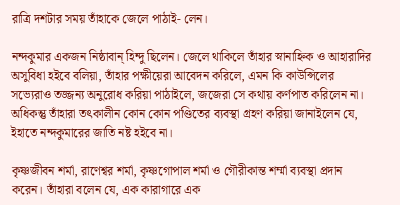রাত্রি দশটার সময় তাঁহাকে জেলে পাঠাই- লেন।

নন্দকুমার একজন নিষ্ঠাবান্ হিন্দু ছিলেন। জেলে থাকিলে তাঁহার স্নানাহ্নিক ও আহারাদির অসুবিধা হইবে বলিয়া, তাঁহার পক্ষীয়েরা আবেদন করিলে, এমন কি কাউন্সিলের সভ্যেরাও তজ্জন্য অনুরোধ করিয়া পাঠাইলে, জজেরা সে কথায় কর্ণপাত করিলেন না। অধিকন্তু তাঁহারা তৎকালীন কোন কোন পণ্ডিতের ব্যবস্থা গ্রহণ করিয়া জানাইলেন যে, ইহাতে নন্দকুমারের জাতি নষ্ট হইবে না।

কৃষ্ণজীবন শর্মা, রাণেশ্বর শর্মা, কৃষ্ণগোপাল শর্মা ও গৌরীকান্ত শর্ম্মা ব্যবস্থা প্রদান করেন। তাঁহারা বলেন যে, এক কারাগারে এক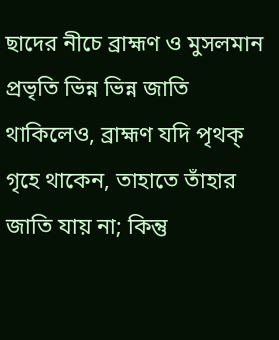ছাদের নীচে ব্রাহ্মণ ও মুসলমান প্রভৃতি ভিন্ন ভিন্ন জাতি থাকিলেও, ব্রাহ্মণ যদি পৃথক্ গৃহে থাকেন, তাহাতে তাঁহার জাতি যায় না; কিন্তু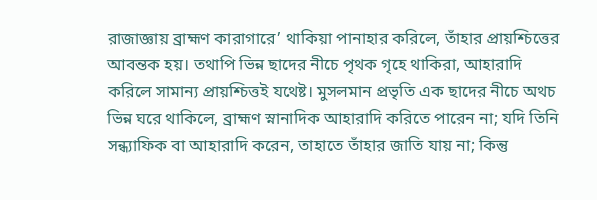রাজাজ্ঞায় ব্রাহ্মণ কারাগারে’ থাকিয়া পানাহার করিলে, তাঁহার প্রায়শ্চিত্তের আবন্তক হয়। তথাপি ভিন্ন ছাদের নীচে পৃথক গৃহে থাকিরা, আহারাদি করিলে সামান্য প্রায়শ্চিত্তই যথেষ্ট। মুসলমান প্রভৃতি এক ছাদের নীচে অথচ ভিন্ন ঘরে থাকিলে, ব্রাহ্মণ স্নানাদিক আহারাদি করিতে পারেন না; যদি তিনি সন্ধ্যাফিক বা আহারাদি করেন, তাহাতে তাঁহার জাতি যায় না; কিন্তু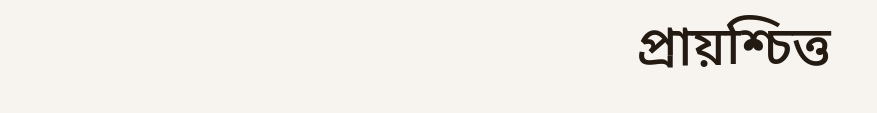প্রায়শ্চিত্ত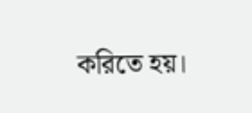করিতে হয়।